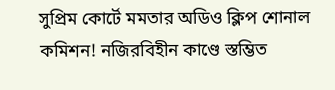সুপ্রিম কোর্টে মমতার অডিও ক্লিপ শোনাল কমিশন! নজিরবিহীন কাণ্ডে স্তম্ভিত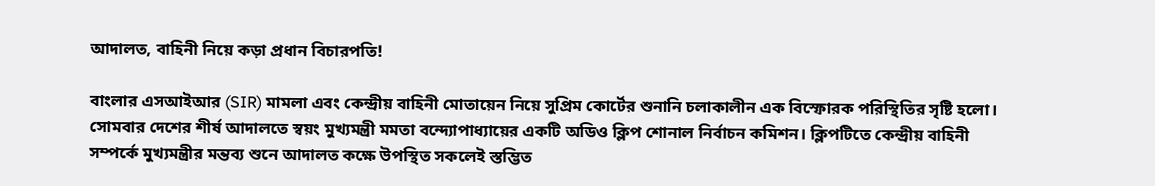আদালত, বাহিনী নিয়ে কড়া প্রধান বিচারপতি!

বাংলার এসআইআর (SIR) মামলা এবং কেন্দ্রীয় বাহিনী মোতায়েন নিয়ে সুপ্রিম কোর্টের শুনানি চলাকালীন এক বিস্ফোরক পরিস্থিতির সৃষ্টি হলো। সোমবার দেশের শীর্ষ আদালতে স্বয়ং মুখ্যমন্ত্রী মমতা বন্দ্যোপাধ্যায়ের একটি অডিও ক্লিপ শোনাল নির্বাচন কমিশন। ক্লিপটিতে কেন্দ্রীয় বাহিনী সম্পর্কে মুখ্যমন্ত্রীর মন্তব্য শুনে আদালত কক্ষে উপস্থিত সকলেই স্তম্ভিত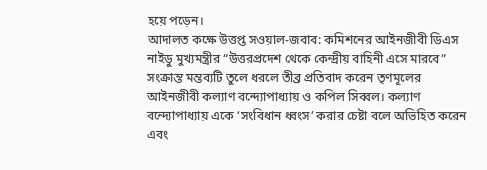হয়ে পড়েন।
আদালত কক্ষে উত্তপ্ত সওয়াল-জবাব: কমিশনের আইনজীবী ডিএস নাইডু মুখ্যমন্ত্রীর “উত্তরপ্রদেশ থেকে কেন্দ্রীয় বাহিনী এসে মারবে” সংক্রান্ত মন্তব্যটি তুলে ধরলে তীব্র প্রতিবাদ করেন তৃণমূলের আইনজীবী কল্যাণ বন্দ্যোপাধ্যায় ও কপিল সিব্বল। কল্যাণ বন্দ্যোপাধ্যায় একে ‘সংবিধান ধ্বংস’ করার চেষ্টা বলে অভিহিত করেন এবং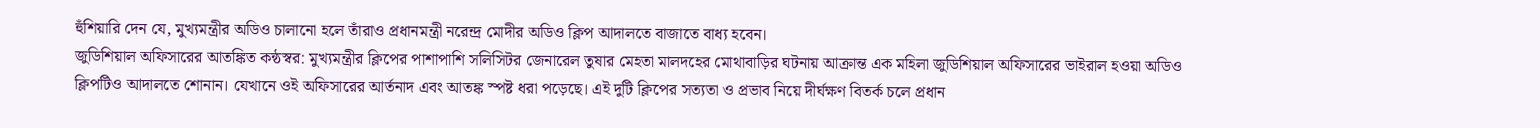হুঁশিয়ারি দেন যে, মুখ্যমন্ত্রীর অডিও চালানো হলে তাঁরাও প্রধানমন্ত্রী নরেন্দ্র মোদীর অডিও ক্লিপ আদালতে বাজাতে বাধ্য হবেন।
জুডিশিয়াল অফিসারের আতঙ্কিত কন্ঠস্বর: মুখ্যমন্ত্রীর ক্লিপের পাশাপাশি সলিসিটর জেনারেল তুষার মেহতা মালদহের মোথাবাড়ির ঘটনায় আক্রান্ত এক মহিলা জুডিশিয়াল অফিসারের ভাইরাল হওয়া অডিও ক্লিপটিও আদালতে শোনান। যেখানে ওই অফিসারের আর্তনাদ এবং আতঙ্ক স্পষ্ট ধরা পড়েছে। এই দুটি ক্লিপের সত্যতা ও প্রভাব নিয়ে দীর্ঘক্ষণ বিতর্ক চলে প্রধান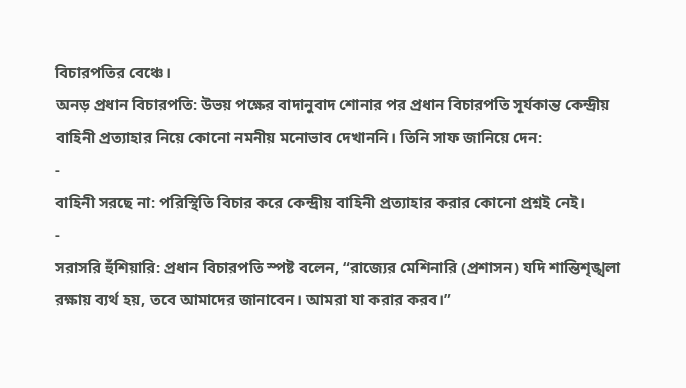বিচারপতির বেঞ্চে।
অনড় প্রধান বিচারপতি: উভয় পক্ষের বাদানুবাদ শোনার পর প্রধান বিচারপতি সূর্যকান্ত কেন্দ্রীয় বাহিনী প্রত্যাহার নিয়ে কোনো নমনীয় মনোভাব দেখাননি। তিনি সাফ জানিয়ে দেন:
-
বাহিনী সরছে না: পরিস্থিতি বিচার করে কেন্দ্রীয় বাহিনী প্রত্যাহার করার কোনো প্রশ্নই নেই।
-
সরাসরি হুঁশিয়ারি: প্রধান বিচারপতি স্পষ্ট বলেন, “রাজ্যের মেশিনারি (প্রশাসন) যদি শান্তিশৃঙ্খলা রক্ষায় ব্যর্থ হয়, তবে আমাদের জানাবেন। আমরা যা করার করব।”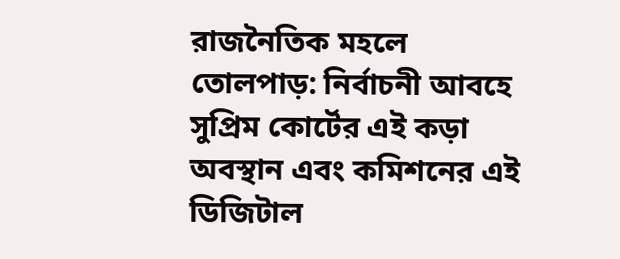রাজনৈতিক মহলে তোলপাড়: নির্বাচনী আবহে সুপ্রিম কোর্টের এই কড়া অবস্থান এবং কমিশনের এই ডিজিটাল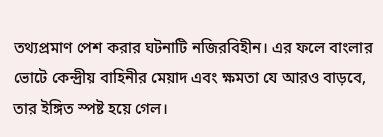তথ্যপ্রমাণ পেশ করার ঘটনাটি নজিরবিহীন। এর ফলে বাংলার ভোটে কেন্দ্রীয় বাহিনীর মেয়াদ এবং ক্ষমতা যে আরও বাড়বে, তার ইঙ্গিত স্পষ্ট হয়ে গেল।